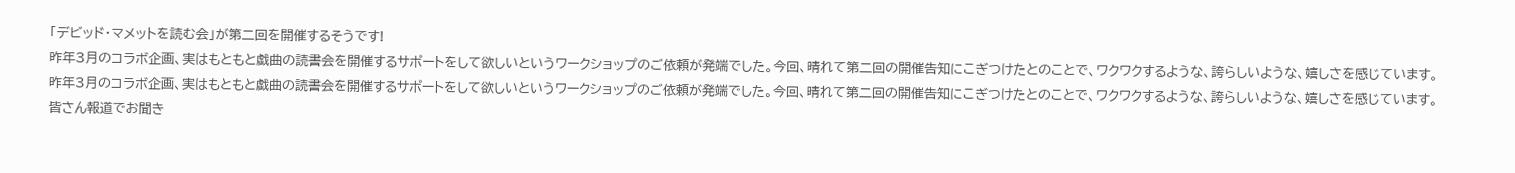「デビッド・マメットを読む会」が第二回を開催するそうです!
昨年3月のコラボ企画、実はもともと戯曲の読書会を開催するサポートをして欲しいというワークショップのご依頼が発端でした。今回、晴れて第二回の開催告知にこぎつけたとのことで、ワクワクするような、誇らしいような、嬉しさを感じています。
昨年3月のコラボ企画、実はもともと戯曲の読書会を開催するサポートをして欲しいというワークショップのご依頼が発端でした。今回、晴れて第二回の開催告知にこぎつけたとのことで、ワクワクするような、誇らしいような、嬉しさを感じています。
皆さん報道でお聞き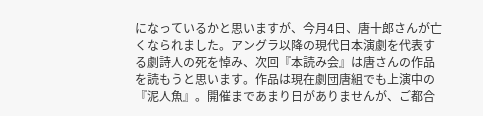になっているかと思いますが、今月4日、唐十郎さんが亡くなられました。アングラ以降の現代日本演劇を代表する劇詩人の死を悼み、次回『本読み会』は唐さんの作品を読もうと思います。作品は現在劇団唐組でも上演中の『泥人魚』。開催まであまり日がありませんが、ご都合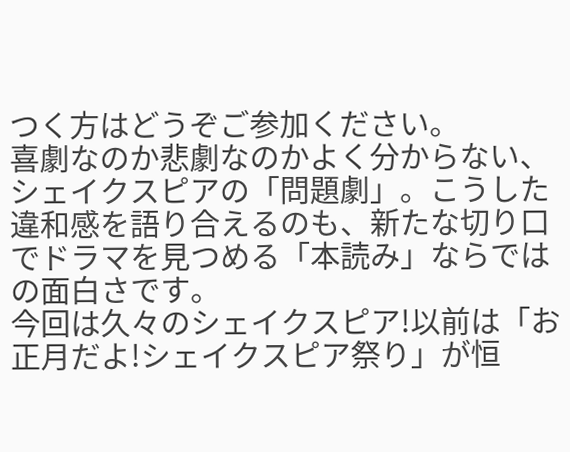つく方はどうぞご参加ください。
喜劇なのか悲劇なのかよく分からない、シェイクスピアの「問題劇」。こうした違和感を語り合えるのも、新たな切り口でドラマを見つめる「本読み」ならではの面白さです。
今回は久々のシェイクスピア!以前は「お正月だよ!シェイクスピア祭り」が恒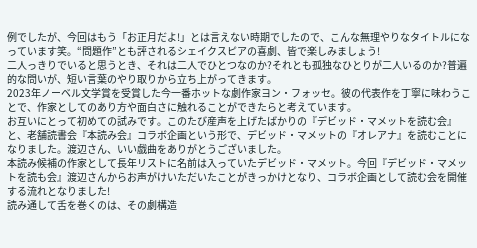例でしたが、今回はもう「お正月だよ!」とは言えない時期でしたので、こんな無理やりなタイトルになっています笑。“問題作”とも評されるシェイクスピアの喜劇、皆で楽しみましょう!
二人っきりでいると思うとき、それは二人でひとつなのか?それとも孤独なひとりが二人いるのか?普遍的な問いが、短い言葉のやり取りから立ち上がってきます。
2023年ノーベル文学賞を受賞した今一番ホットな劇作家ヨン・フォッセ。彼の代表作を丁寧に味わうことで、作家としてのあり方や面白さに触れることができたらと考えています。
お互いにとって初めての試みです。このたび産声を上げたばかりの『デビッド・マメットを読む会』と、老舗読書会『本読み会』コラボ企画という形で、デビッド・マメットの『オレアナ』を読むことになりました。渡辺さん、いい戯曲をありがとうございました。
本読み候補の作家として長年リストに名前は入っていたデビッド・マメット。今回『デビッド・マメットを読も会』渡辺さんからお声がけいただいたことがきっかけとなり、コラボ企画として読む会を開催する流れとなりました!
読み通して舌を巻くのは、その劇構造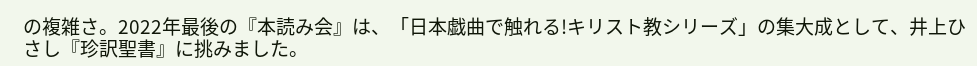の複雑さ。2022年最後の『本読み会』は、「日本戯曲で触れる!キリスト教シリーズ」の集大成として、井上ひさし『珍訳聖書』に挑みました。